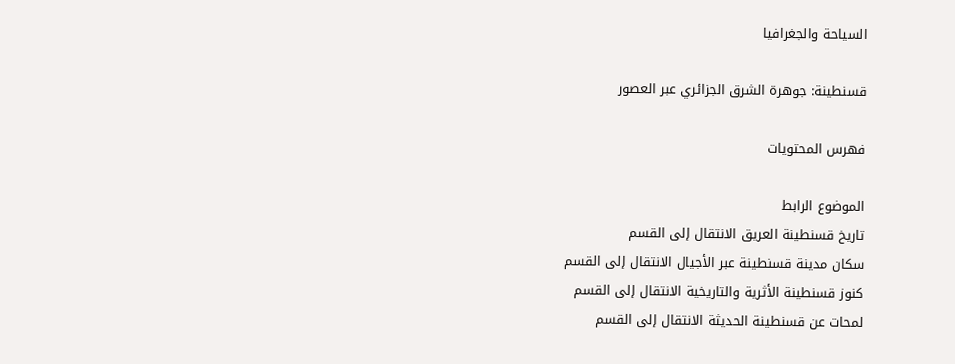السياحة والجغرافيا

قسنطينة: جوهرة الشرق الجزائري عبر العصور

فهرس المحتويات

الموضوع الرابط
تاريخ قسنطينة العريق الانتقال إلى القسم
سكان مدينة قسنطينة عبر الأجيال الانتقال إلى القسم
كنوز قسنطينة الأثرية والتاريخية الانتقال إلى القسم
لمحات عن قسنطينة الحديثة الانتقال إلى القسم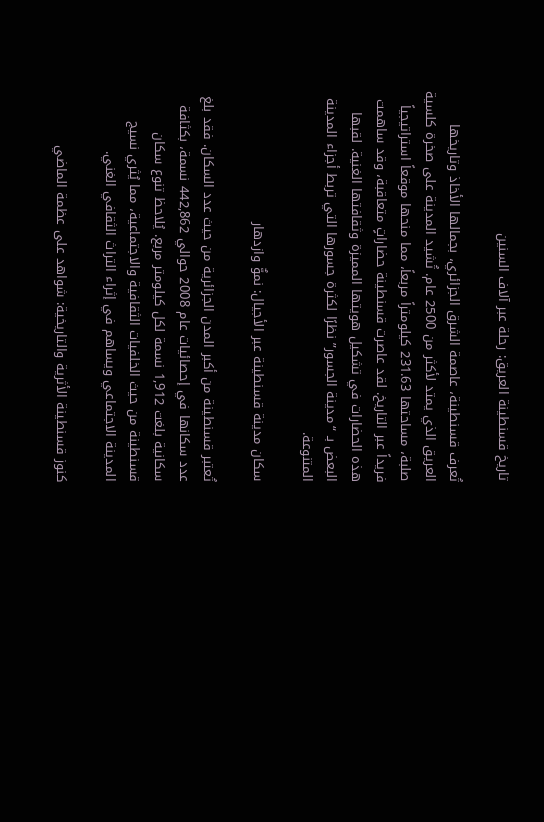تاريخ قسنطينة العريق: رحلة عبر آلاف السنين

تُعرف قسنطينة، عاصمة الشرق الجزائري، بجمالها الأخاذ وتاريخها العريق الذي يمتد لأكثر من 2500 عام. تُشيد المدينة على صخرة كلسية صلبة، مساحتها 231.63 كيلومتراً مربعاً، مما منحها موقعاً استراتيجياً فريداً عبر التاريخ. لقد عاصرت قسنطينة حضاراتٍ متعاقبة، وقد ساهمت هذه الحضارات في تشكيل هويتها المميزة وثقافتها الغنية. لقبها البعض بـ “مدينة الجسور” نظرًا لكثرة جسورها التي تربط أجزاء المدينة المتنوعة.

سكان مدينة قسنطينة عبر الأجيال: نموٌّ وازدهار

تُعتبر قسنطينة من أكبر المدن الجزائرية من حيث عدد السكان. فقد بلغ عدد سكانها في إحصائيات عام 2008 حوالي 442,862 نسمة، بكثافة سكانية بلغت 1,912 نسمة لكل كيلومتر مربع. يُلاحظ تنوع سكان قسنطينة من حيث الخلفيات الثقافية والاجتماعية، مما يُثري نسيج المدينة الاجتماعي ويساهم في إثراء التراث الثقافي الغني.

كنوز قسنطينة الأثرية والتاريخية: شواهد على عظمة الماضي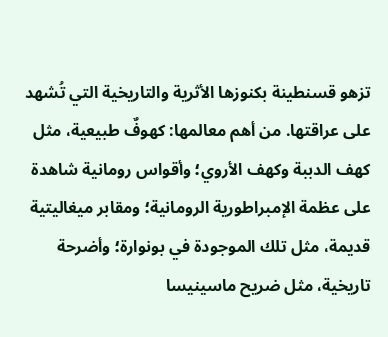تزهو قسنطينة بكنوزها الأثرية والتاريخية التي تُشهد على عراقتها. من أهم معالمها: كهوفٌ طبيعية، مثل كهف الدببة وكهف الأروي؛ وأقواس رومانية شاهدة على عظمة الإمبراطورية الرومانية؛ ومقابر ميغاليتية قديمة، مثل تلك الموجودة في بونوارة؛ وأضرحة تاريخية، مثل ضريح ماسينيسا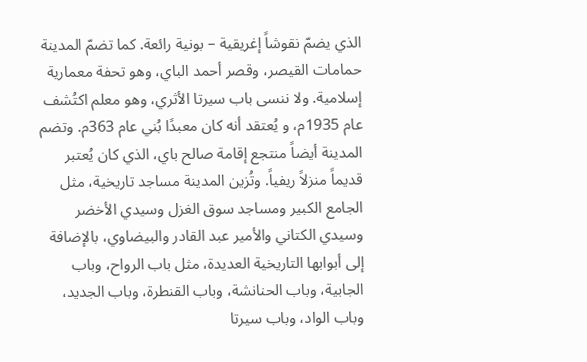الذي يضمّ نقوشاً إغريقية – بونية رائعة. كما تضمّ المدينة حمامات القيصر، وقصر أحمد الباي، وهو تحفة معمارية إسلامية. ولا ننسى باب سيرتا الأثري، وهو معلم اكتُشف عام 1935م، و يُعتقد أنه كان معبدًا بُني عام 363م. وتضم المدينة أيضاً منتجع إقامة صالح باي، الذي كان يُعتبر قديماً منزلاً ريفياً. وتُزين المدينة مساجد تاريخية، مثل الجامع الكبير ومساجد سوق الغزل وسيدي الأخضر وسيدي الكتاني والأمير عبد القادر والبيضاوي، بالإضافة إلى أبوابها التاريخية العديدة، مثل باب الرواح، وباب الجابية، وباب الحنانشة، وباب القنطرة، وباب الجديد، وباب الواد، وباب سيرتا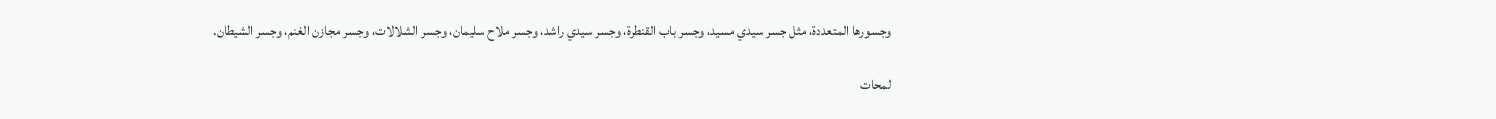وجسورها المتعددة، مثل جسر سيدي مسيد، وجسر باب القنطرة، وجسر سيدي راشد، وجسر ملاح سليمان، وجسر الشلالات، وجسر مجازن الغنم، وجسر الشيطان.

لمحات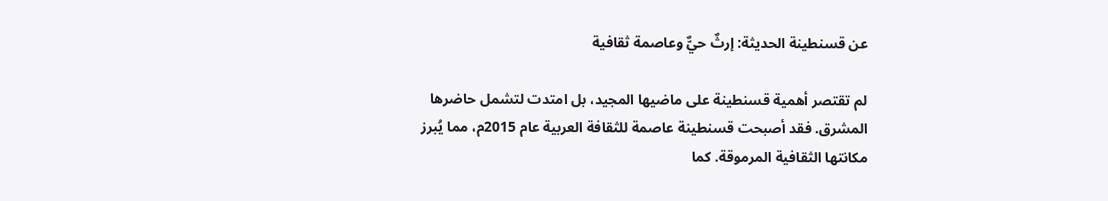عن قسنطينة الحديثة: إرثٌ حيٌّ وعاصمة ثقافية

لم تقتصر أهمية قسنطينة على ماضيها المجيد، بل امتدت لتشمل حاضرها المشرق. فقد أصبحت قسنطينة عاصمة للثقافة العربية عام 2015م، مما يُبرز مكانتها الثقافية المرموقة. كما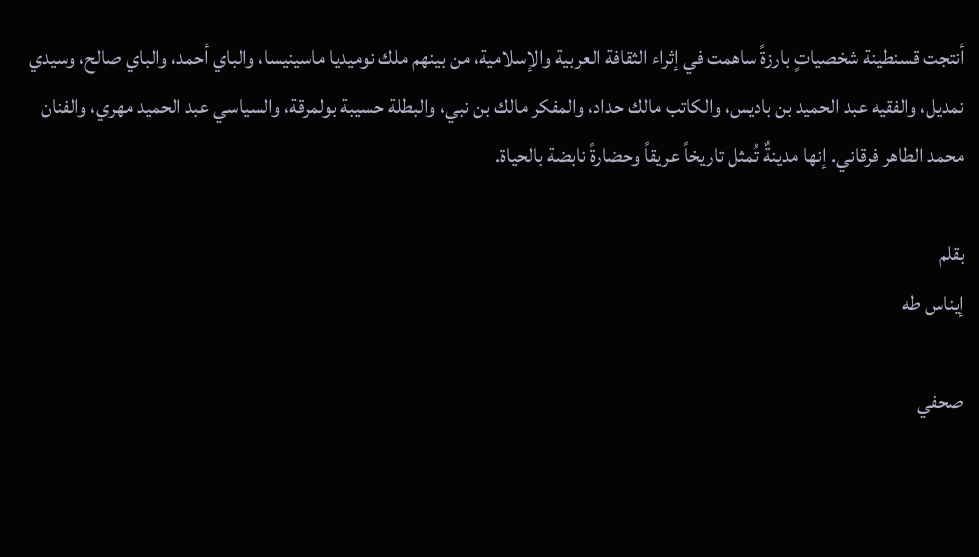أنتجت قسنطينة شخصياتٍ بارزةً ساهمت في إثراء الثقافة العربية والإسلامية، من بينهم ملك نوميديا ماسينيسا، والباي أحمد، والباي صالح، وسيدي نمديل، والفقيه عبد الحميد بن باديس، والكاتب مالك حداد، والمفكر مالك بن نبي، والبطلة حسيبة بولمرقة، والسياسي عبد الحميد مهري، والفنان محمد الطاهر فرقاني. إنها مدينةٌ تُمثل تاريخاً عريقاً وحضارةً نابضة بالحياة.

بقلم
إيناس طه

صحفي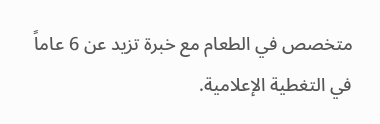متخصص في الطعام مع خبرة تزيد عن 6 عاماً في التغطية الإعلامية.